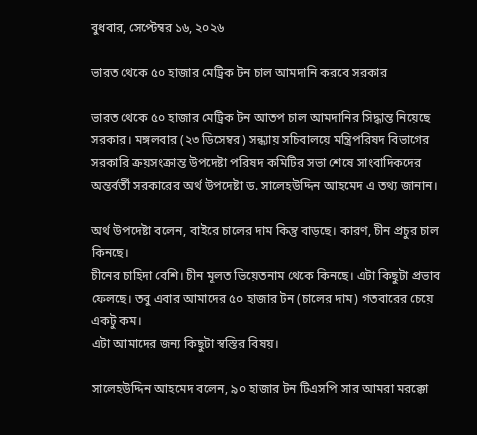বুধবার, সেপ্টেম্বর ১৬, ২০২৬

ভারত থেকে ৫০ হাজার মেট্রিক টন চাল আমদানি করবে সরকার

ভারত থেকে ৫০ হাজার মেট্রিক টন আতপ চাল আমদানির সিদ্ধান্ত নিয়েছে সরকার। মঙ্গলবার (২৩ ডিসেম্বর) সন্ধ্যায় সচিবালয়ে মন্ত্রিপরিষদ বিভাগের সরকারি ক্রয়সংক্রান্ত উপদেষ্টা পরিষদ কমিটির সভা শেষে সাংবাদিকদের অন্তর্বর্তী সরকারের অর্থ উপদেষ্টা ড. সালেহউদ্দিন আহমেদ এ তথ্য জানান।

অর্থ উপদেষ্টা বলেন, বাইরে চালের দাম কিন্তু বাড়ছে। কারণ, চীন প্রচুর চাল কিনছে।
চীনের চাহিদা বেশি। চীন মূলত ভিয়েতনাম থেকে কিনছে। এটা কিছুটা প্রভাব ফেলছে। তবু এবার আমাদের ৫০ হাজার টন (চালের দাম) গতবারের চেয়ে একটু কম।
এটা আমাদের জন্য কিছুটা স্বস্তির বিষয়।

সালেহউদ্দিন আহমেদ বলেন, ৯০ হাজার টন টিএসপি সার আমরা মরক্কো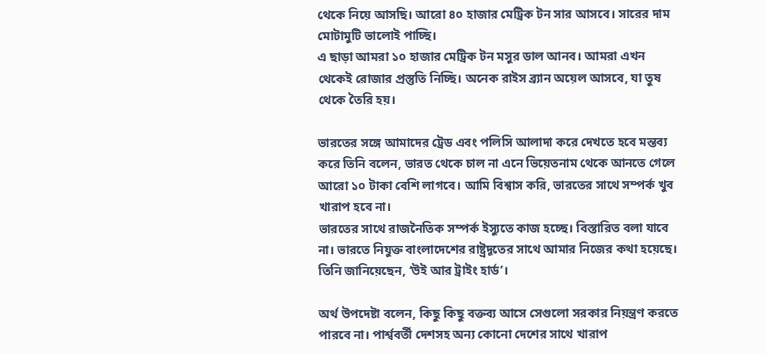থেকে নিয়ে আসছি। আরো ৪০ হাজার মেট্রিক টন সার আসবে। সারের দাম মোটামুটি ভালোই পাচ্ছি।
এ ছাড়া আমরা ১০ হাজার মেট্রিক টন মসুর ডাল আনব। আমরা এখন থেকেই রোজার প্রস্তুতি নিচ্ছি। অনেক রাইস ব্র্যান অয়েল আসবে, যা তুষ থেকে তৈরি হয়।

ভারতের সঙ্গে আমাদের ট্রেড এবং পলিসি আলাদা করে দেখতে হবে মন্তব্য করে তিনি বলেন, ভারত থেকে চাল না এনে ভিয়েতনাম থেকে আনতে গেলে আরো ১০ টাকা বেশি লাগবে। আমি বিশ্বাস করি, ভারতের সাথে সম্পর্ক খুব খারাপ হবে না।
ভারতের সাথে রাজনৈতিক সম্পর্ক ইস্যুতে কাজ হচ্ছে। বিস্তারিত বলা যাবে না। ভারতে নিযুক্ত বাংলাদেশের রাষ্ট্রদূতের সাথে আমার নিজের কথা হয়েছে। তিনি জানিয়েছেন, ‘উই আর ট্রাইং হার্ড’।

অর্থ উপদেষ্টা বলেন, কিছু কিছু বক্তব্য আসে সেগুলো সরকার নিয়ন্ত্রণ করতে পারবে না। পার্শ্ববর্তী দেশসহ অন্য কোনো দেশের সাথে খারাপ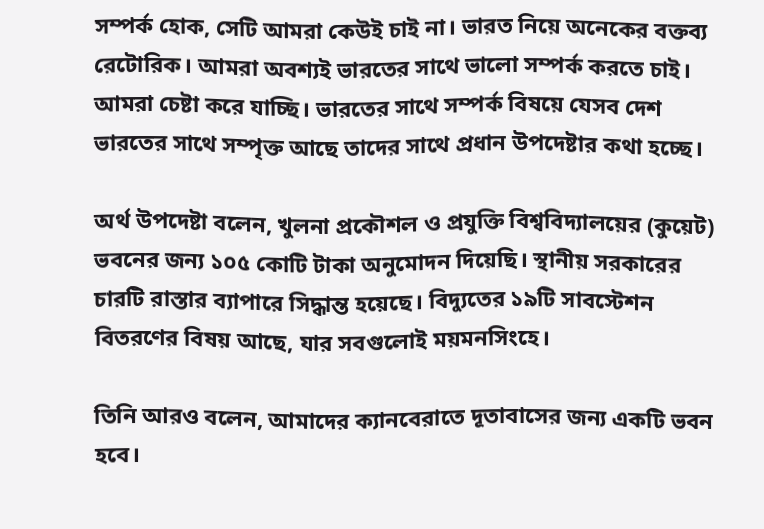সম্পর্ক হোক, সেটি আমরা কেউই চাই না। ভারত নিয়ে অনেকের বক্তব্য রেটোরিক। আমরা অবশ্যই ভারতের সাথে ভালো সম্পর্ক করতে চাই। আমরা চেষ্টা করে যাচ্ছি। ভারতের সাথে সম্পর্ক বিষয়ে যেসব দেশ ভারতের সাথে সম্পৃক্ত আছে তাদের সাথে প্রধান উপদেষ্টার কথা হচ্ছে।

অর্থ উপদেষ্টা বলেন, খুলনা প্রকৌশল ও প্রযুক্তি বিশ্ববিদ্যালয়ের (কুয়েট) ভবনের জন্য ১০৫ কোটি টাকা অনুমোদন দিয়েছি। স্থানীয় সরকারের চারটি রাস্তার ব্যাপারে সিদ্ধান্ত হয়েছে। বিদ্যুতের ১৯টি সাবস্টেশন বিতরণের বিষয় আছে, যার সবগুলোই ময়মনসিংহে।

তিনি আরও বলেন, আমাদের ক্যানবেরাতে দূতাবাসের জন্য একটি ভবন হবে।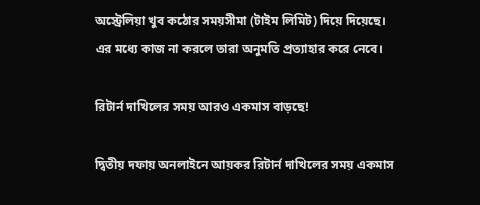অস্ট্রেলিয়া খুব কঠোর সময়সীমা (টাইম লিমিট) দিয়ে দিয়েছে। এর মধ্যে কাজ না করলে তারা অনুমতি প্রত্যাহার করে নেবে।

রিটার্ন দাখিলের সময় আরও একমাস বাড়ছে!

দ্বিতীয় দফায় অনলাইনে আয়কর রিটার্ন দাখিলের সময় একমাস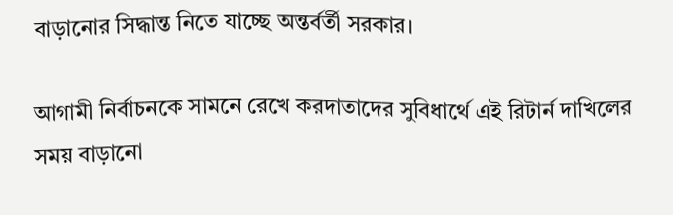বাড়ানোর সিদ্ধান্ত নিতে যাচ্ছে অন্তর্বর্তী সরকার।

আগামী নির্বাচনকে সামনে রেখে করদাতাদের সুবিধার্থে এই রিটার্ন দাখিলের সময় বাড়ানো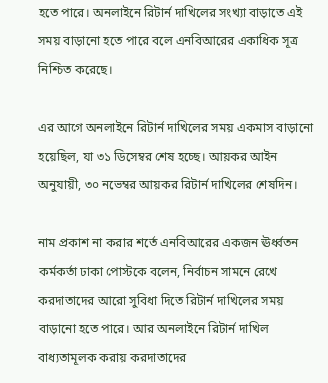হতে পারে। অনলাইনে রিটার্ন দাখিলের সংখ্যা বাড়াতে এই সময় বাড়ানো হতে পারে বলে এনবিআরের একাধিক সূত্র নিশ্চিত করেছে।

এর আগে অনলাইনে রিটার্ন দাখিলের সময় একমাস বাড়ানো হয়েছিল, যা ৩১ ডিসেম্বর শেষ হচ্ছে। আয়কর আইন অনুযায়ী, ৩০ নভেম্বর আয়কর রিটার্ন দাখিলের শেষদিন।

নাম প্রকাশ না করার শর্তে এনবিআরের একজন ঊর্ধ্বতন কর্মকর্তা ঢাকা পোস্টকে বলেন, নির্বাচন সামনে রেখে করদাতাদের আরো সুবিধা দিতে রিটার্ন দাখিলের সময় বাড়ানো হতে পারে। আর অনলাইনে রিটার্ন দাখিল বাধ্যতামূলক করায় করদাতাদের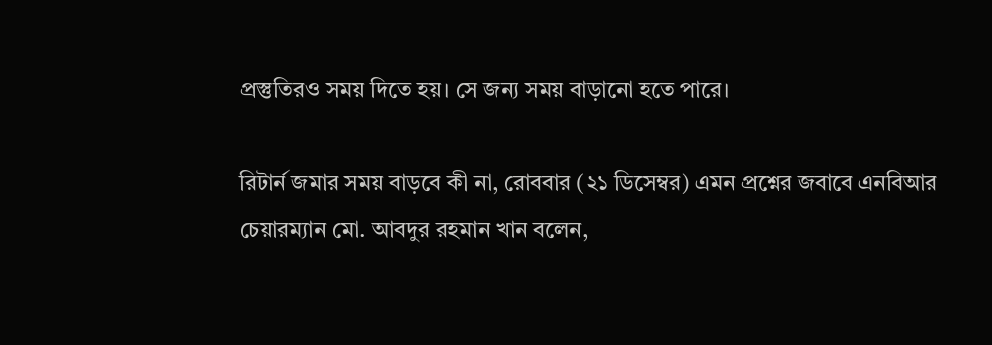প্রস্তুতিরও সময় দিতে হয়। সে জন্য সময় বাড়ানো হতে পারে।

রিটার্ন জমার সময় বাড়বে কী না, রোববার (২১ ডিসেম্বর) এমন প্রশ্নের জবাবে এনবিআর চেয়ারম্যান মো. আবদুর রহমান খান বলেন,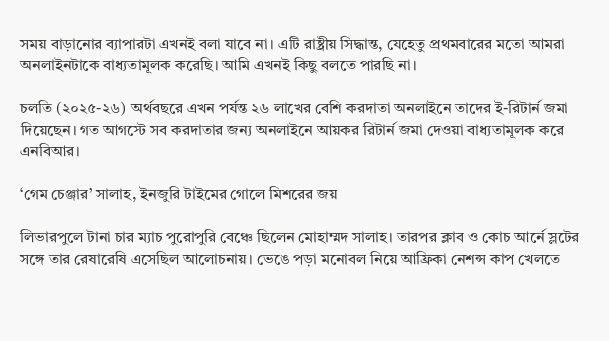সময় বাড়ানোর ব্যাপারটা এখনই বলা যাবে না। এটি রাষ্ট্রীয় সিদ্ধান্ত, যেহেতু প্রথমবারের মতো আমরা অনলাইনটাকে বাধ্যতামূলক করেছি। আমি এখনই কিছু বলতে পারছি না।

চলতি (২০২৫-২৬) অর্থবছরে এখন পর্যন্ত ২৬ লাখের বেশি করদাতা অনলাইনে তাদের ই-রিটার্ন জমা দিয়েছেন। গত আগস্টে সব করদাতার জন্য অনলাইনে আয়কর রিটার্ন জমা দেওয়া বাধ্যতামূলক করে এনবিআর।

‘গেম চেঞ্জার’ সালাহ, ইনজুরি টাইমের গোলে মিশরের জয়

লিভারপুলে টানা চার ম্যাচ পুরোপুরি বেঞ্চে ছিলেন মোহাম্মদ সালাহ। তারপর ক্লাব ও কোচ আর্নে স্লটের সঙ্গে তার রেষারেষি এসেছিল আলোচনায়। ভেঙে পড়া মনোবল নিয়ে আফ্রিকা নেশন্স কাপ খেলতে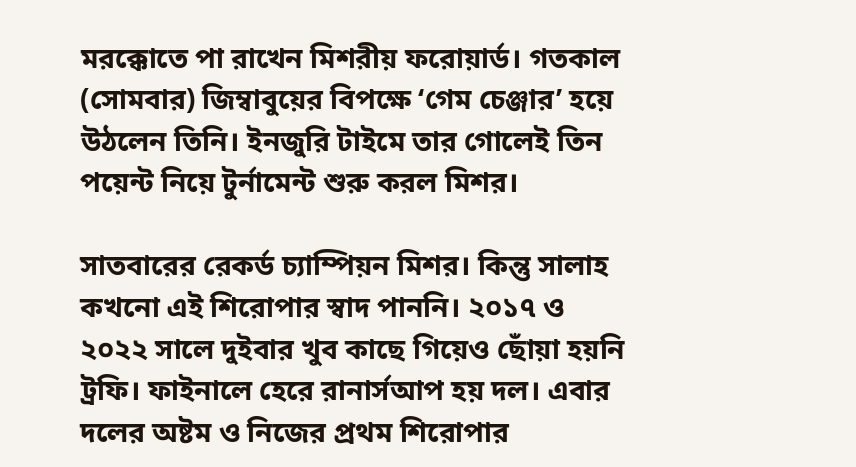মরক্কোতে পা রাখেন মিশরীয় ফরোয়ার্ড। গতকাল (সোমবার) জিম্বাবুয়ের বিপক্ষে ‘গেম চেঞ্জার’ হয়ে উঠলেন তিনি। ইনজুরি টাইমে তার গোলেই তিন পয়েন্ট নিয়ে টুর্নামেন্ট শুরু করল মিশর।

সাতবারের রেকর্ড চ্যাম্পিয়ন মিশর। কিন্তু সালাহ কখনো এই শিরোপার স্বাদ পাননি। ২০১৭ ও ২০২২ সালে দুইবার খুব কাছে গিয়েও ছোঁয়া হয়নি ট্রফি। ফাইনালে হেরে রানার্সআপ হয় দল। এবার দলের অষ্টম ও নিজের প্রথম শিরোপার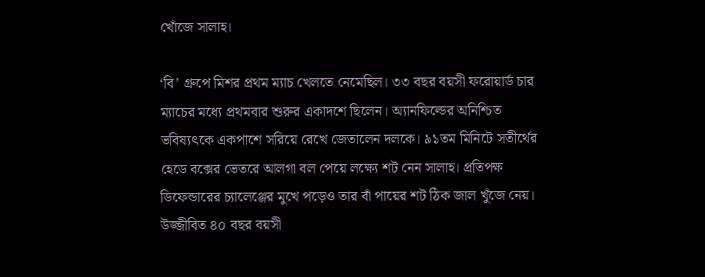খোঁজে সালাহ।

‘বি’ গ্রুপে মিশর প্রথম ম্যাচ খেলতে নেমেছিল। ৩৩ বছর বয়সী ফরোয়ার্ড চার ম্যাচের মধ্যে প্রথমবার শুরুর একাদশে ছিলেন। অ্যানফিল্ডের অনিশ্চিত ভবিষ্যৎকে একপাশে সরিয়ে রেখে জেতালেন দলকে। ৯১তম মিনিটে সতীর্থের হেডে বক্সের ভেতরে আলগা বল পেয়ে লক্ষ্যে শট নেন সালাহ। প্রতিপক্ষ ডিফেন্ডারের চ্যালেঞ্জের মুখে পড়েও তার বাঁ পায়ের শট ঠিক জাল খুঁজে নেয়। উজ্জীবিত ৪০ বছর বয়সী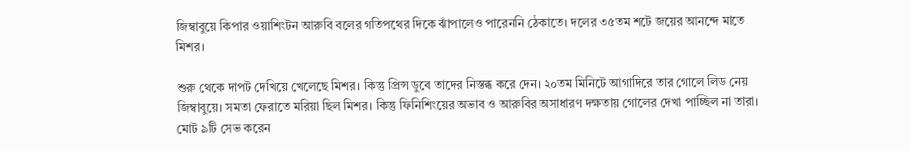জিম্বাবুয়ে কিপার ওয়াশিংটন আরুবি বলের গতিপথের দিকে ঝাঁপালেও পারেননি ঠেকাতে। দলের ৩৫তম শটে জয়ের আনন্দে মাতে মিশর।

শুরু থেকে দাপট দেখিয়ে খেলেছে মিশর। কিন্তু প্রিন্স ডুবে তাদের নিস্তব্ধ করে দেন। ২০তম মিনিটে আগাদিরে তার গোলে লিড নেয় জিম্বাবুয়ে। সমতা ফেরাতে মরিয়া ছিল মিশর। কিন্তু ফিনিশিংয়ের অভাব ও আরুবির অসাধারণ দক্ষতায় গোলের দেখা পাচ্ছিল না তারা। মোট ৯টি সেভ করেন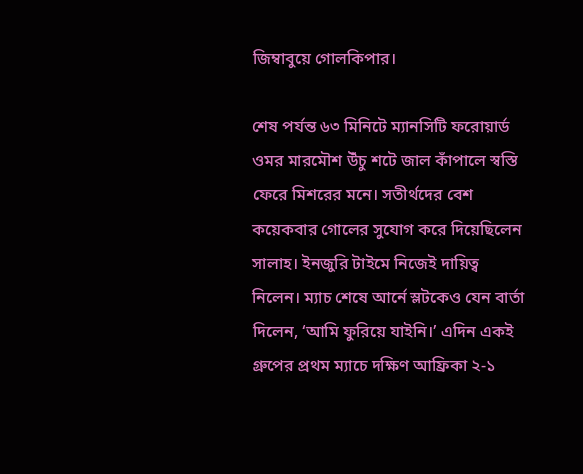জিম্বাবুয়ে গোলকিপার।

শেষ পর্যন্ত ৬৩ মিনিটে ম্যানসিটি ফরোয়ার্ড ওমর মারমৌশ উঁচু শটে জাল কাঁপালে স্বস্তি ফেরে মিশরের মনে। সতীর্থদের বেশ কয়েকবার গোলের সুযোগ করে দিয়েছিলেন সালাহ। ইনজুরি টাইমে নিজেই দায়িত্ব নিলেন। ম্যাচ শেষে আর্নে স্লটকেও যেন বার্তা দিলেন, ‘আমি ফুরিয়ে যাইনি।’ এদিন একই গ্রুপের প্রথম ম্যাচে দক্ষিণ আফ্রিকা ২-১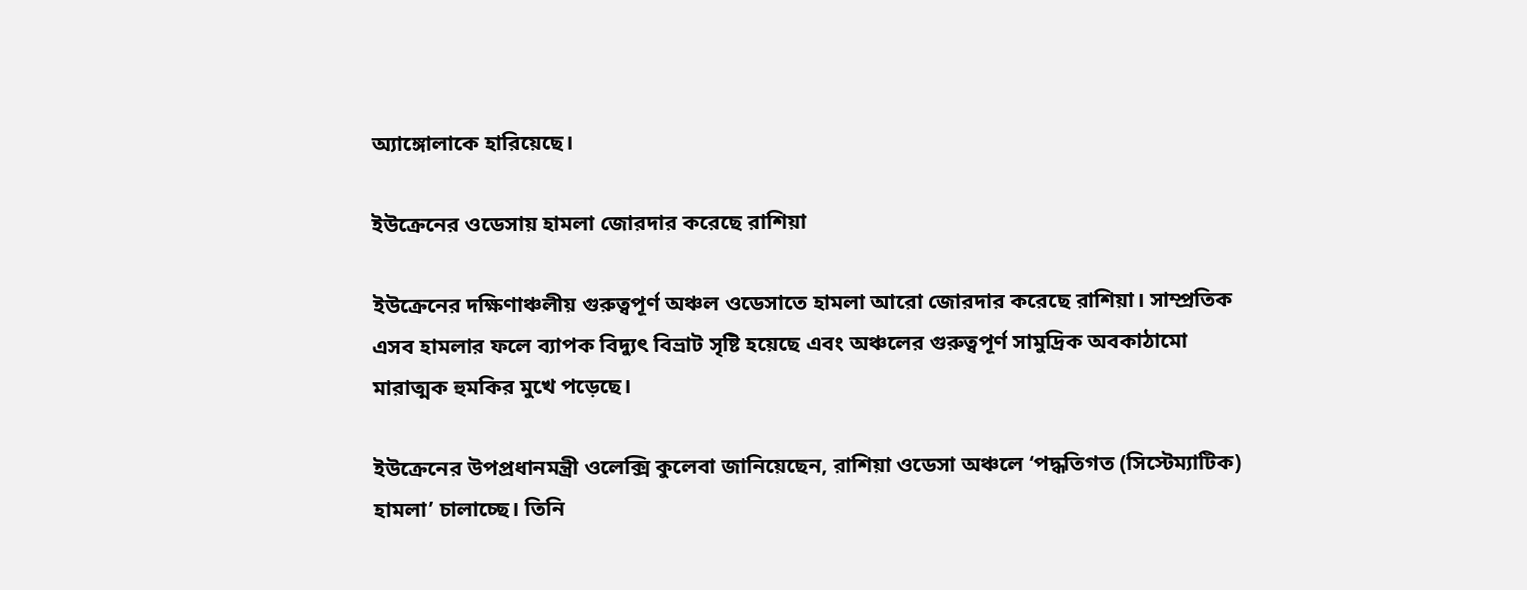অ্যাঙ্গোলাকে হারিয়েছে।

ইউক্রেনের ওডেসায় হামলা জোরদার করেছে রাশিয়া

ইউক্রেনের দক্ষিণাঞ্চলীয় গুরুত্বপূর্ণ অঞ্চল ওডেসাতে হামলা আরো জোরদার করেছে রাশিয়া। সাম্প্রতিক এসব হামলার ফলে ব্যাপক বিদ্যুৎ বিভ্রাট সৃষ্টি হয়েছে এবং অঞ্চলের গুরুত্বপূর্ণ সামুদ্রিক অবকাঠামো মারাত্মক হুমকির মুখে পড়েছে।

ইউক্রেনের উপপ্রধানমন্ত্রী ওলেক্সি কুলেবা জানিয়েছেন, রাশিয়া ওডেসা অঞ্চলে ‘পদ্ধতিগত (সিস্টেম্যাটিক) হামলা’ চালাচ্ছে। তিনি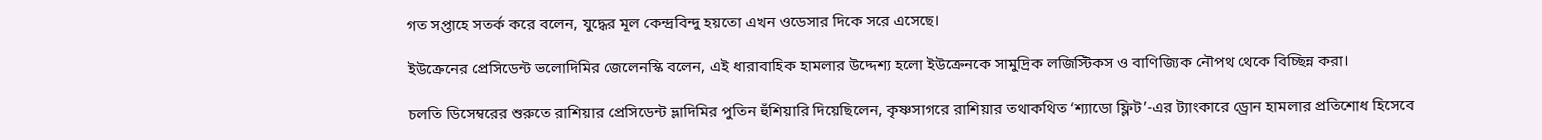গত সপ্তাহে সতর্ক করে বলেন, যুদ্ধের মূল কেন্দ্রবিন্দু হয়তো এখন ওডেসার দিকে সরে এসেছে।

ইউক্রেনের প্রেসিডেন্ট ভলোদিমির জেলেনস্কি বলেন, এই ধারাবাহিক হামলার উদ্দেশ্য হলো ইউক্রেনকে সামুদ্রিক লজিস্টিকস ও বাণিজ্যিক নৌপথ থেকে বিচ্ছিন্ন করা।

চলতি ডিসেম্বরের শুরুতে রাশিয়ার প্রেসিডেন্ট ভ্লাদিমির পুতিন হুঁশিয়ারি দিয়েছিলেন, কৃষ্ণসাগরে রাশিয়ার তথাকথিত ‘শ্যাডো ফ্লিট’-এর ট্যাংকারে ড্রোন হামলার প্রতিশোধ হিসেবে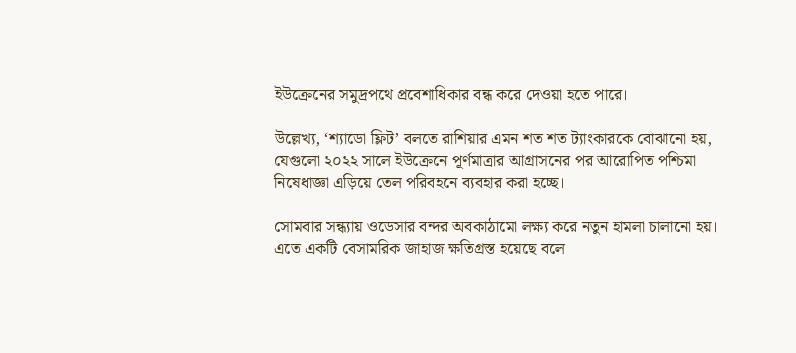ইউক্রেনের সমুদ্রপথে প্রবেশাধিকার বন্ধ করে দেওয়া হতে পারে।

উল্লেখ্য, ‘শ্যাডো ফ্লিট’ বলতে রাশিয়ার এমন শত শত ট্যাংকারকে বোঝানো হয়, যেগুলো ২০২২ সালে ইউক্রেনে পূর্ণমাত্রার আগ্রাসনের পর আরোপিত পশ্চিমা নিষেধাজ্ঞা এড়িয়ে তেল পরিবহনে ব্যবহার করা হচ্ছে।

সোমবার সন্ধ্যায় ওডেসার বন্দর অবকাঠামো লক্ষ্য করে নতুন হামলা চালানো হয়।
এতে একটি বেসামরিক জাহাজ ক্ষতিগ্রস্ত হয়েছে বলে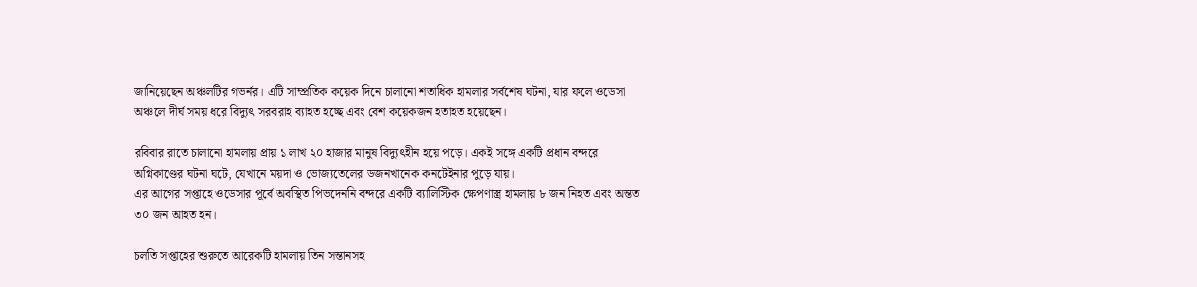জানিয়েছেন অঞ্চলটির গভর্নর। এটি সাম্প্রতিক কয়েক দিনে চালানো শতাধিক হামলার সর্বশেষ ঘটনা, যার ফলে ওডেসা অঞ্চলে দীর্ঘ সময় ধরে বিদ্যুৎ সরবরাহ ব্যাহত হচ্ছে এবং বেশ কয়েকজন হতাহত হয়েছেন।

রবিবার রাতে চালানো হামলায় প্রায় ১ লাখ ২০ হাজার মানুষ বিদ্যুৎহীন হয়ে পড়ে। একই সঙ্গে একটি প্রধান বন্দরে অগ্নিকাণ্ডের ঘটনা ঘটে, যেখানে ময়দা ও ভোজ্যতেলের ডজনখানেক কনটেইনার পুড়ে যায়।
এর আগের সপ্তাহে ওডেসার পূর্বে অবস্থিত পিভদেননি বন্দরে একটি ব্যালিস্টিক ক্ষেপণাস্ত্র হামলায় ৮ জন নিহত এবং অন্তত ৩০ জন আহত হন।

চলতি সপ্তাহের শুরুতে আরেকটি হামলায় তিন সন্তানসহ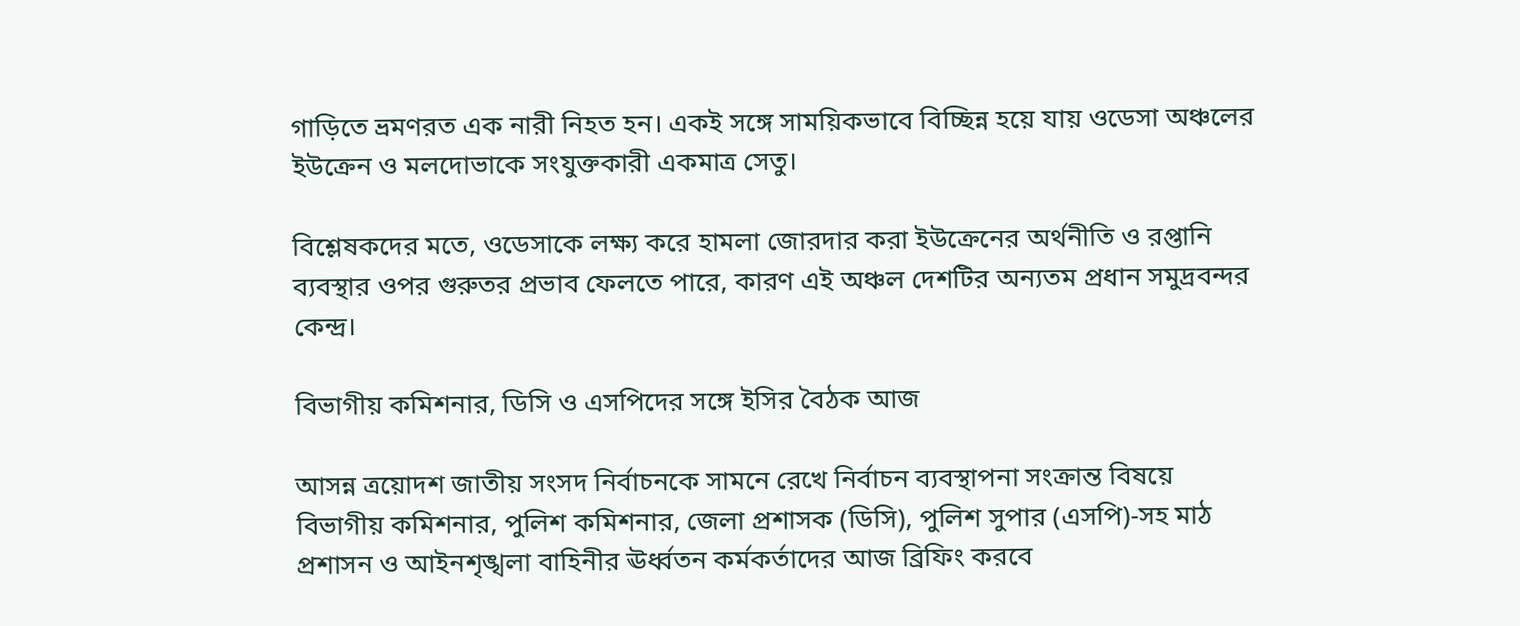গাড়িতে ভ্রমণরত এক নারী নিহত হন। একই সঙ্গে সাময়িকভাবে বিচ্ছিন্ন হয়ে যায় ওডেসা অঞ্চলের ইউক্রেন ও মলদোভাকে সংযুক্তকারী একমাত্র সেতু।

বিশ্লেষকদের মতে, ওডেসাকে লক্ষ্য করে হামলা জোরদার করা ইউক্রেনের অর্থনীতি ও রপ্তানি ব্যবস্থার ওপর গুরুতর প্রভাব ফেলতে পারে, কারণ এই অঞ্চল দেশটির অন্যতম প্রধান সমুদ্রবন্দর কেন্দ্র।

বিভাগীয় কমিশনার, ডিসি ও এসপিদের সঙ্গে ইসির বৈঠক আজ

আসন্ন ত্রয়োদশ জাতীয় সংসদ নির্বাচনকে সামনে রেখে নির্বাচন ব্যবস্থাপনা সংক্রান্ত বিষয়ে বিভাগীয় কমিশনার, পুলিশ কমিশনার, জেলা প্রশাসক (ডিসি), পুলিশ সুপার (এসপি)-সহ মাঠ প্রশাসন ও আইনশৃঙ্খলা বাহিনীর ঊর্ধ্বতন কর্মকর্তাদের আজ ব্রিফিং করবে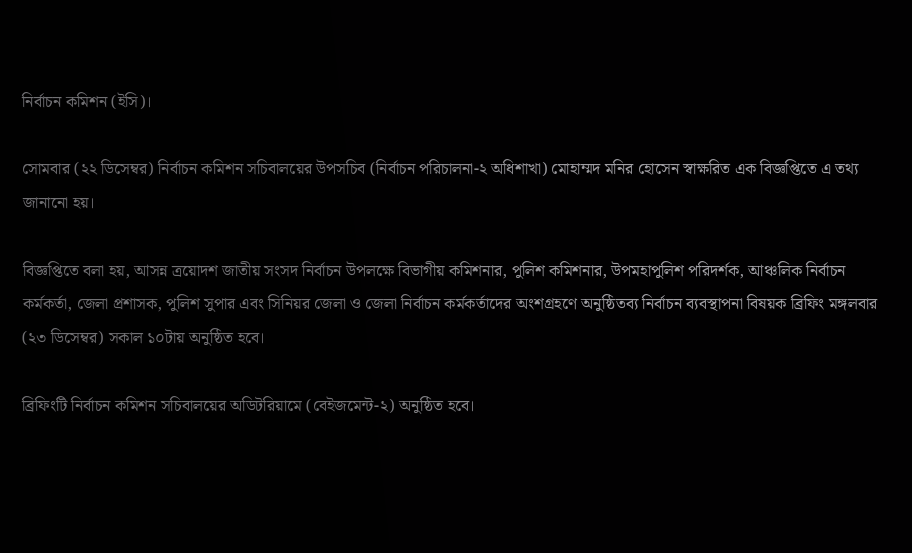নির্বাচন কমিশন (ইসি)।

সোমবার (২২ ডিসেম্বর) নির্বাচন কমিশন সচিবালয়ের উপসচিব (নির্বাচন পরিচালনা-২ অধিশাখা) মোহাম্মদ মনির হোসেন স্বাক্ষরিত এক বিজ্ঞপ্তিতে এ তথ্য জানানো হয়।

বিজ্ঞপ্তিতে বলা হয়, আসন্ন ত্রয়োদশ জাতীয় সংসদ নির্বাচন উপলক্ষে বিভাগীয় কমিশনার, পুলিশ কমিশনার, উপমহাপুলিশ পরিদর্শক, আঞ্চলিক নির্বাচন কর্মকর্তা, জেলা প্রশাসক, পুলিশ সুপার এবং সিনিয়র জেলা ও জেলা নির্বাচন কর্মকর্তাদের অংশগ্রহণে অনুষ্ঠিতব্য নির্বাচন ব্যবস্থাপনা বিষয়ক ব্রিফিং মঙ্গলবার (২৩ ডিসেম্বর) সকাল ১০টায় অনুষ্ঠিত হবে।

ব্রিফিংটি নির্বাচন কমিশন সচিবালয়ের অডিটরিয়ামে (বেইজমেন্ট-২) অনুষ্ঠিত হবে।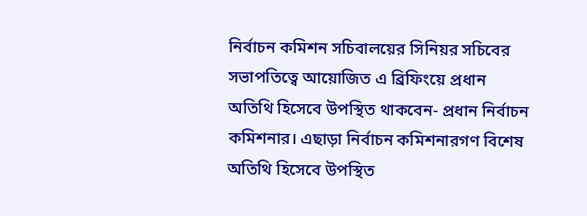নির্বাচন কমিশন সচিবালয়ের সিনিয়র সচিবের সভাপতিত্বে আয়োজিত এ ব্রিফিংয়ে প্রধান অতিথি হিসেবে উপস্থিত থাকবেন- প্রধান নির্বাচন কমিশনার। এছাড়া নির্বাচন কমিশনারগণ বিশেষ অতিথি হিসেবে উপস্থিত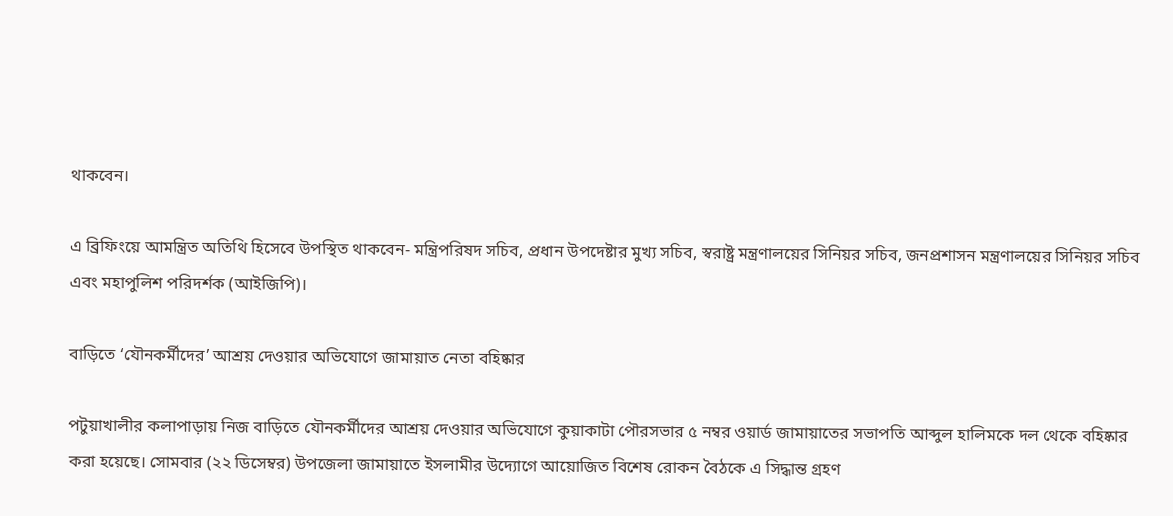থাকবেন।

এ ব্রিফিংয়ে আমন্ত্রিত অতিথি হিসেবে উপস্থিত থাকবেন- মন্ত্রিপরিষদ সচিব, প্রধান উপদেষ্টার মুখ্য সচিব, স্বরাষ্ট্র মন্ত্রণালয়ের সিনিয়র সচিব, জনপ্রশাসন মন্ত্রণালয়ের সিনিয়র সচিব এবং মহাপুলিশ পরিদর্শক (আইজিপি)।

বাড়িতে ‘যৌনকর্মীদের’ আশ্রয় দেওয়ার অভিযোগে জামায়াত নেতা বহিষ্কার

পটুয়াখালীর কলাপাড়ায় নিজ বাড়িতে যৌনকর্মীদের আশ্রয় দেওয়ার অভিযোগে কুয়াকাটা পৌরসভার ৫ নম্বর ওয়ার্ড জামায়াতের সভাপতি আব্দুল হালিমকে দল থেকে বহিষ্কার করা হয়েছে। সোমবার (২২ ডিসেম্বর) উপজেলা জামায়াতে ইসলামীর উদ্যোগে আয়োজিত বিশেষ রোকন বৈঠকে এ সিদ্ধান্ত গ্রহণ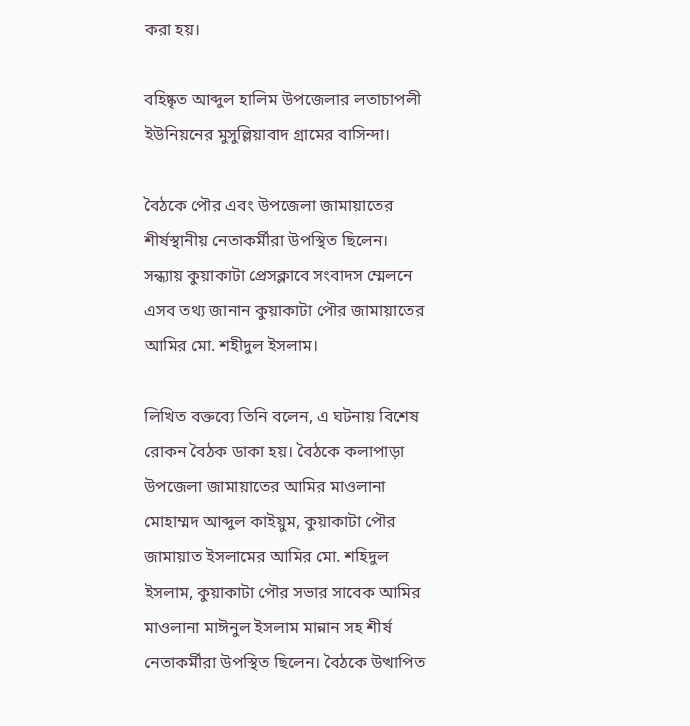করা হয়।

বহিষ্কৃত আব্দুল হালিম উপজেলার লতাচাপলী ইউনিয়নের মুসুল্লিয়াবাদ গ্রামের বাসিন্দা।

বৈঠকে পৌর এবং উপজেলা জামায়াতের শীর্ষস্থানীয় নেতাকর্মীরা উপস্থিত ছিলেন।
সন্ধ্যায় কুয়াকাটা প্রেসক্লাবে সংবাদস ম্মেলনে এসব তথ্য জানান কুয়াকাটা পৌর জামায়াতের আমির মো. শহীদুল ইসলাম।

লিখিত বক্তব্যে তিনি বলেন, এ ঘটনায় বিশেষ রোকন বৈঠক ডাকা হয়। বৈঠকে কলাপাড়া উপজেলা জামায়াতের আমির মাওলানা মোহাম্মদ আব্দুল কাইয়ুম, কুয়াকাটা পৌর জামায়াত ইসলামের আমির মো. শহিদুল ইসলাম, কুয়াকাটা পৌর সভার সাবেক আমির মাওলানা মাঈনুল ইসলাম মান্নান সহ শীর্ষ নেতাকর্মীরা উপস্থিত ছিলেন। বৈঠকে উত্থাপিত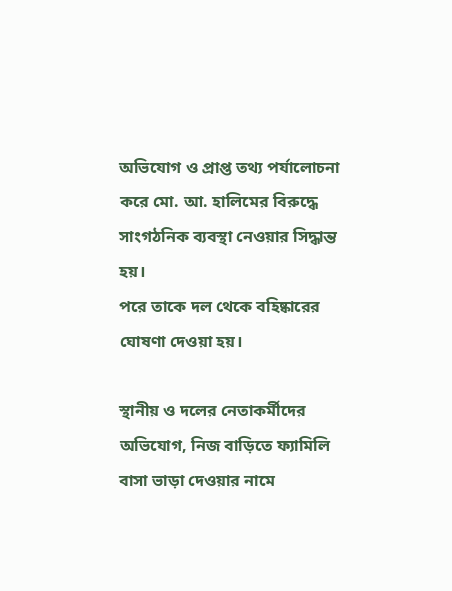অভিযোগ ও প্রাপ্ত তথ্য পর্যালোচনা করে মো. আ. হালিমের বিরুদ্ধে সাংগঠনিক ব্যবস্থা নেওয়ার সিদ্ধান্ত হয়।
পরে তাকে দল থেকে বহিষ্কারের ঘোষণা দেওয়া হয়।

স্থানীয় ও দলের নেতাকর্মীদের অভিযোগ, নিজ বাড়িতে ফ্যামিলি বাসা ভাড়া দেওয়ার নামে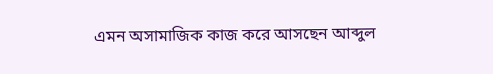এমন অসামাজিক কাজ করে আসছেন আব্দুল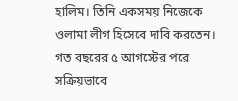হালিম। তিনি একসময় নিজেকে ওলামা লীগ হিসেবে দাবি করতেন। গত বছরের ৫ আগস্টের পরে সক্রিয়ভাবে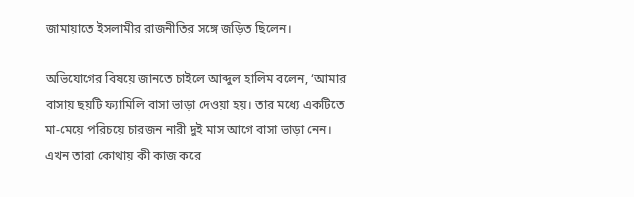জামায়াতে ইসলামীর রাজনীতির সঙ্গে জড়িত ছিলেন।

অভিযোগের বিষয়ে জানতে চাইলে আব্দুল হালিম বলেন, ‘আমার বাসায় ছয়টি ফ্যামিলি বাসা ভাড়া দেওয়া হয়। তার মধ্যে একটিতে মা-মেয়ে পরিচয়ে চারজন নারী দুই মাস আগে বাসা ভাড়া নেন। এখন তারা কোথায় কী কাজ করে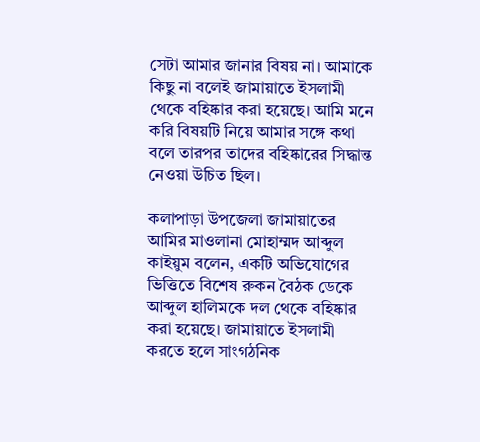সেটা আমার জানার বিষয় না। আমাকে কিছু না বলেই জামায়াতে ইসলামী থেকে বহিষ্কার করা হয়েছে। আমি মনে করি বিষয়টি নিয়ে আমার সঙ্গে কথা বলে তারপর তাদের বহিষ্কারের সিদ্ধান্ত নেওয়া উচিত ছিল।

কলাপাড়া উপজেলা জামায়াতের আমির মাওলানা মোহাম্মদ আব্দুল কাইয়ুম বলেন, একটি অভিযোগের ভিত্তিতে বিশেষ রুকন বৈঠক ডেকে আব্দুল হালিমকে দল থেকে বহিষ্কার করা হয়েছে। জামায়াতে ইসলামী করতে হলে সাংগঠনিক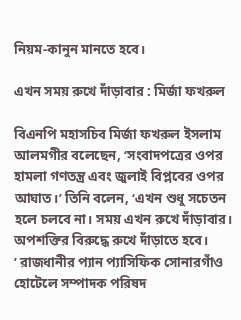নিয়ম-কানুন মানতে হবে।

এখন সময় রুখে দাঁড়াবার : মির্জা ফখরুল

বিএনপি মহাসচিব মির্জা ফখরুল ইসলাম আলমগীর বলেছেন, ‘সংবাদপত্রের ওপর হামলা গণতন্ত্র এবং জুলাই বিপ্লবের ওপর আঘাত।’ তিনি বলেন, ‘এখন শুধু সচেতন হলে চলবে না। সময় এখন রুখে দাঁড়াবার। অপশক্তির বিরুদ্ধে রুখে দাঁড়াতে হবে।
’ রাজধানীর প্যান প্যাসিফিক সোনারগাঁও হোটেলে সম্পাদক পরিষদ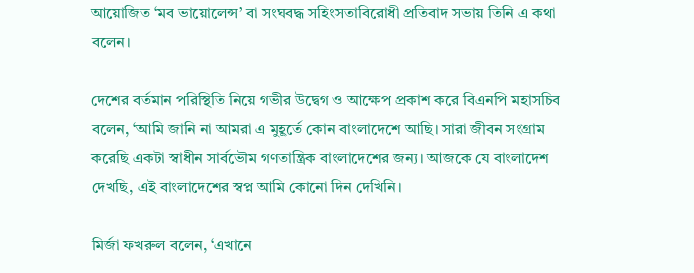আয়োজিত ‘মব ভায়োলেন্স’ বা সংঘবদ্ধ সহিংসতাবিরোধী প্রতিবাদ সভায় তিনি এ কথা বলেন।

দেশের বর্তমান পরিস্থিতি নিয়ে গভীর উদ্বেগ ও আক্ষেপ প্রকাশ করে বিএনপি মহাসচিব বলেন, ‘আমি জানি না আমরা এ মুহূর্তে কোন বাংলাদেশে আছি। সারা জীবন সংগ্রাম করেছি একটা স্বাধীন সার্বভৌম গণতান্ত্রিক বাংলাদেশের জন্য। আজকে যে বাংলাদেশ দেখছি, এই বাংলাদেশের স্বপ্ন আমি কোনো দিন দেখিনি।

মির্জা ফখরুল বলেন, ‘এখানে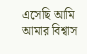এসেছি আমি আমার বিশ্বাস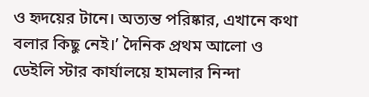ও হৃদয়ের টানে। অত্যন্ত পরিষ্কার, এখানে কথা বলার কিছু নেই।’ দৈনিক প্রথম আলো ও ডেইলি স্টার কার্যালয়ে হামলার নিন্দা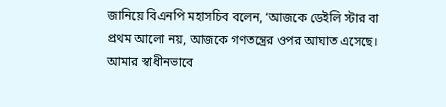জানিয়ে বিএনপি মহাসচিব বলেন, ‘আজকে ডেইলি স্টার বা প্রথম আলো নয়, আজকে গণতন্ত্রের ওপর আঘাত এসেছে। আমার স্বাধীনভাবে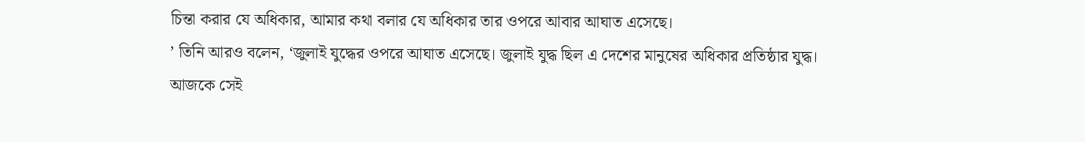চিন্তা করার যে অধিকার, আমার কথা বলার যে অধিকার তার ওপরে আবার আঘাত এসেছে।
’ তিনি আরও বলেন, ‘জুলাই যুদ্ধের ওপরে আঘাত এসেছে। জুলাই যুদ্ধ ছিল এ দেশের মানুষের অধিকার প্রতিষ্ঠার যুদ্ধ। আজকে সেই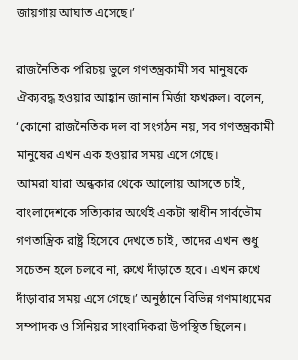জায়গায় আঘাত এসেছে।’

রাজনৈতিক পরিচয় ভুলে গণতন্ত্রকামী সব মানুষকে ঐক্যবদ্ধ হওয়ার আহ্বান জানান মির্জা ফখরুল। বলেন, ‘কোনো রাজনৈতিক দল বা সংগঠন নয়, সব গণতন্ত্রকামী মানুষের এখন এক হওয়ার সময় এসে গেছে।
আমরা যারা অন্ধকার থেকে আলোয় আসতে চাই, বাংলাদেশকে সত্যিকার অর্থেই একটা স্বাধীন সার্বভৌম গণতান্ত্রিক রাষ্ট্র হিসেবে দেখতে চাই, তাদের এখন শুধু সচেতন হলে চলবে না, রুখে দাঁড়াতে হবে। এখন রুখে দাঁড়াবার সময় এসে গেছে।’ অনুষ্ঠানে বিভিন্ন গণমাধ্যমের সম্পাদক ও সিনিয়র সাংবাদিকরা উপস্থিত ছিলেন।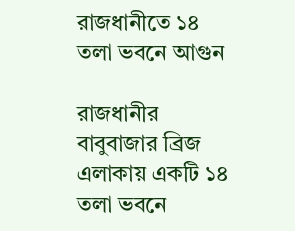রাজধানীতে ১৪ তলা ভবনে আগুন

রাজধানীর বাবুবাজার ব্রিজ এলাকায় একটি ১৪ তলা ভবনে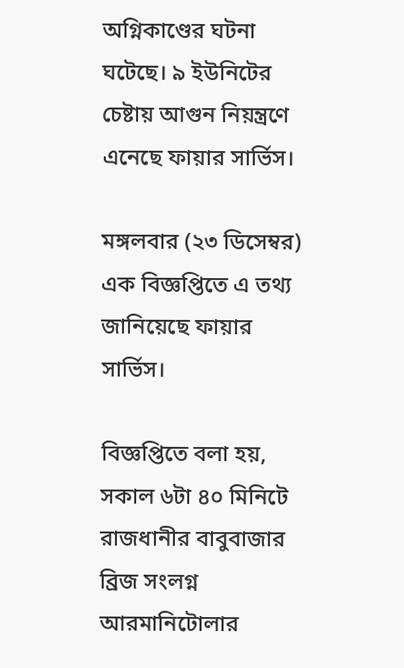অগ্নিকাণ্ডের ঘটনা ঘটেছে। ৯ ইউনিটের চেষ্টায় আগুন নিয়ন্ত্রণে এনেছে ফায়ার সার্ভিস।

মঙ্গলবার (২৩ ডিসেম্বর) এক বিজ্ঞপ্তিতে এ তথ্য জানিয়েছে ফায়ার সার্ভিস।

বিজ্ঞপ্তিতে বলা হয়, সকাল ৬টা ৪০ মিনিটে রাজধানীর বাবুবাজার ব্রিজ সংলগ্ন আরমানিটোলার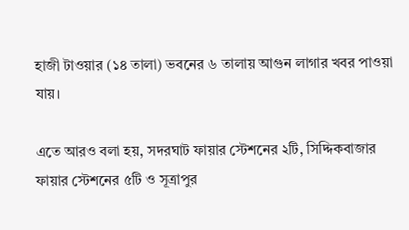হাজী টাওয়ার (১৪ তালা) ভবনের ৬ তালায় আগুন লাগার খবর পাওয়া যায়।

এতে আরও বলা হয়, সদরঘাট ফায়ার স্টেশনের ২টি, সিদ্দিকবাজার ফায়ার স্টেশনের ৫টি ও সূত্রাপুর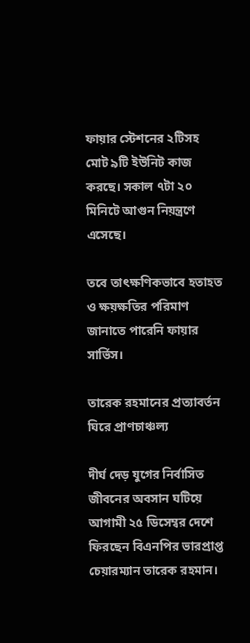ফায়ার স্টেশনের ২টিসহ মোট ৯টি ইউনিট কাজ করছে। সকাল ৭টা ২০ মিনিটে আগুন নিয়ন্ত্রণে এসেছে।

তবে তাৎক্ষণিকভাবে হতাহত ও ক্ষয়ক্ষতির পরিমাণ জানাতে পারেনি ফায়ার সার্ভিস।

তারেক রহমানের প্রত্যাবর্তন ঘিরে প্রাণচাঞ্চল্য

দীর্ঘ দেড় যুগের নির্বাসিত জীবনের অবসান ঘটিয়ে আগামী ২৫ ডিসেম্বর দেশে ফিরছেন বিএনপির ভারপ্রাপ্ত চেয়ারম্যান তারেক রহমান।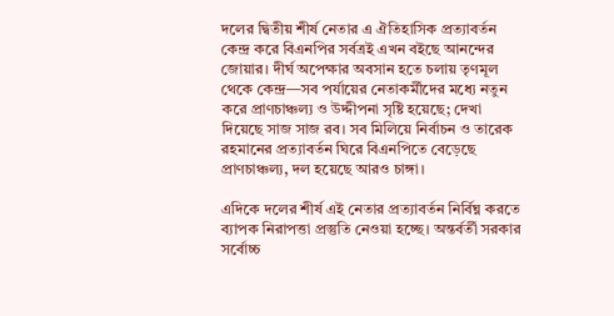দলের দ্বিতীয় শীর্ষ নেতার এ ঐতিহাসিক প্রত্যাবর্তন কেন্দ্র করে বিএনপির সর্বত্রই এখন বইছে আনন্দের জোয়ার। দীর্ঘ অপেক্ষার অবসান হতে চলায় তৃণমূল থেকে কেন্দ্র—সব পর্যায়ের নেতাকর্মীদের মধ্যে নতুন করে প্রাণচাঞ্চল্য ও উদ্দীপনা সৃষ্টি হয়েছে; দেখা দিয়েছে সাজ সাজ রব। সব মিলিয়ে নির্বাচন ও তারেক রহমানের প্রত্যাবর্তন ঘিরে বিএনপিতে বেড়েছে প্রাণচাঞ্চল্য, দল হয়েছে আরও চাঙ্গা।

এদিকে দলের শীর্ষ এই নেতার প্রত্যাবর্তন নির্বিঘ্ন করতে ব্যাপক নিরাপত্তা প্রস্তুতি নেওয়া হচ্ছে। অন্তর্বর্তী সরকার সর্বোচ্চ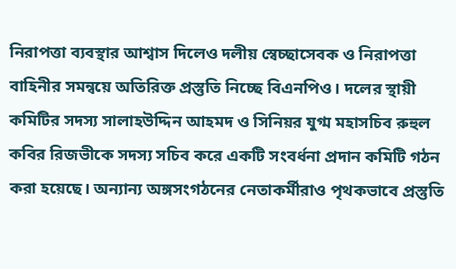নিরাপত্তা ব্যবস্থার আশ্বাস দিলেও দলীয় স্বেচ্ছাসেবক ও নিরাপত্তা বাহিনীর সমন্বয়ে অতিরিক্ত প্রস্তুতি নিচ্ছে বিএনপিও। দলের স্থায়ী কমিটির সদস্য সালাহউদ্দিন আহমদ ও সিনিয়র যুগ্ম মহাসচিব রুহুল কবির রিজভীকে সদস্য সচিব করে একটি সংবর্ধনা প্রদান কমিটি গঠন করা হয়েছে। অন্যান্য অঙ্গসংগঠনের নেতাকর্মীরাও পৃথকভাবে প্রস্তুতি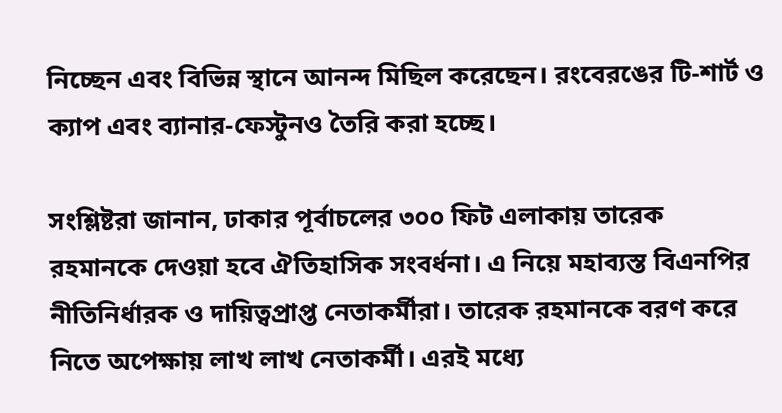নিচ্ছেন এবং বিভিন্ন স্থানে আনন্দ মিছিল করেছেন। রংবেরঙের টি-শার্ট ও ক্যাপ এবং ব্যানার-ফেস্টুনও তৈরি করা হচ্ছে।

সংশ্লিষ্টরা জানান, ঢাকার পূর্বাচলের ৩০০ ফিট এলাকায় তারেক রহমানকে দেওয়া হবে ঐতিহাসিক সংবর্ধনা। এ নিয়ে মহাব্যস্ত বিএনপির নীতিনির্ধারক ও দায়িত্বপ্রাপ্ত নেতাকর্মীরা। তারেক রহমানকে বরণ করে নিতে অপেক্ষায় লাখ লাখ নেতাকর্মী। এরই মধ্যে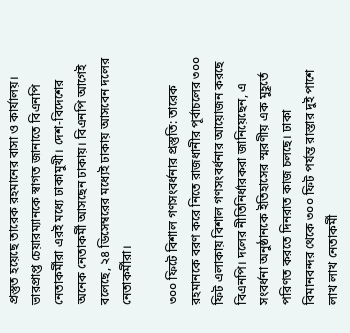প্রস্তুত হয়েছে তারেক রহমানের বাসা ও কার্যালয়। ভারপ্রাপ্ত চেয়ারম্যানকে স্বাগত জানাতে বিএনপি নেতাকর্মীরা এরই মধ্যে ঢাকামুখী। দেশ-বিদেশের অনেক নেতাকর্মী আসছেন ঢাকায়। বিএনপি আগেই বলেছে, ২৪ ডিসেম্বরের মধ্যেই ঢাকায় আসবেন দলের নেতাকর্মীরা।

৩০০ ফিটে বিশাল গণসংবর্ধনার প্রস্তুতি: তারেক রহমানকে বরণ করে নিতে রাজধানীর পূর্বাচলের ৩০০ ফিট এলাকায় বিশাল গণসংবর্ধনার আয়োজন করছে বিএনপি। দলের নীতিনির্ধারকরা জানিয়েছেন, এ সংবর্ধনা অনুষ্ঠানকে ইতিহাসের স্মরণীয় এক মুহূর্তে পরিণত করতে দিনরাত কাজ চলছে। ঢাকা বিমানবন্দর থেকে ৩০০ ফিট পর্যন্ত রাস্তার দুই পাশে লাখ লাখ নেতাকর্মী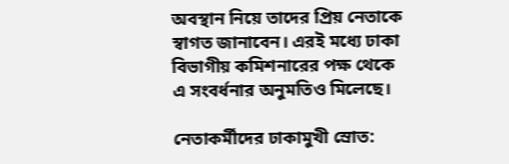অবস্থান নিয়ে তাদের প্রিয় নেতাকে স্বাগত জানাবেন। এরই মধ্যে ঢাকা বিভাগীয় কমিশনারের পক্ষ থেকে এ সংবর্ধনার অনুমতিও মিলেছে।

নেতাকর্মীদের ঢাকামুখী স্রোত: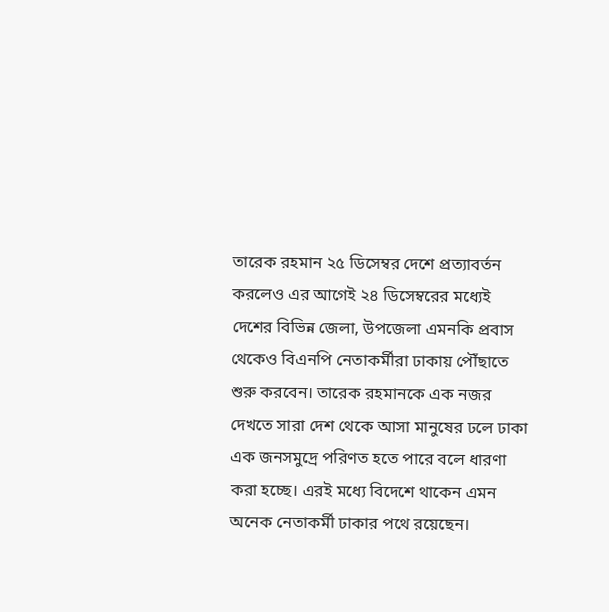তারেক রহমান ২৫ ডিসেম্বর দেশে প্রত্যাবর্তন করলেও এর আগেই ২৪ ডিসেম্বরের মধ্যেই দেশের বিভিন্ন জেলা, উপজেলা এমনকি প্রবাস থেকেও বিএনপি নেতাকর্মীরা ঢাকায় পৌঁছাতে শুরু করবেন। তারেক রহমানকে এক নজর দেখতে সারা দেশ থেকে আসা মানুষের ঢলে ঢাকা এক জনসমুদ্রে পরিণত হতে পারে বলে ধারণা করা হচ্ছে। এরই মধ্যে বিদেশে থাকেন এমন অনেক নেতাকর্মী ঢাকার পথে রয়েছেন।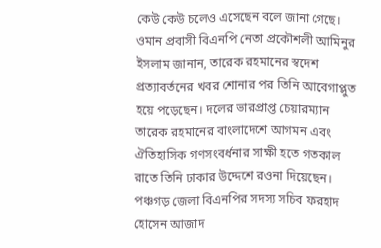কেউ কেউ চলেও এসেছেন বলে জানা গেছে। ওমান প্রবাসী বিএনপি নেতা প্রকৌশলী আমিনুর ইসলাম জানান, তারেক রহমানের স্বদেশ প্রত্যাবর্তনের খবর শোনার পর তিনি আবেগাপ্লুত হয়ে পড়েছেন। দলের ভারপ্রাপ্ত চেয়ারম্যান তারেক রহমানের বাংলাদেশে আগমন এবং ঐতিহাসিক গণসংবর্ধনার সাক্ষী হতে গতকাল রাতে তিনি ঢাকার উদ্দেশে রওনা দিয়েছেন। পঞ্চগড় জেলা বিএনপির সদস্য সচিব ফরহাদ হোসেন আজাদ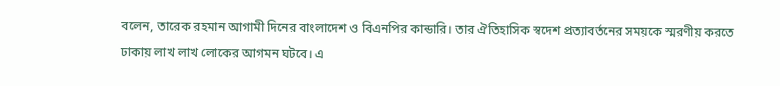বলেন, তারেক রহমান আগামী দিনের বাংলাদেশ ও বিএনপির কান্ডারি। তার ঐতিহাসিক স্বদেশ প্রত্যাবর্তনের সময়কে স্মরণীয় করতে ঢাকায় লাখ লাখ লোকের আগমন ঘটবে। এ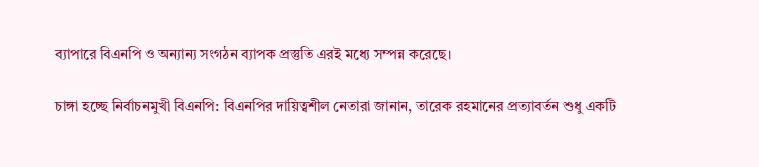ব্যাপারে বিএনপি ও অন্যান্য সংগঠন ব্যাপক প্রস্তুতি এরই মধ্যে সম্পন্ন করেছে।

চাঙ্গা হচ্ছে নির্বাচনমুখী বিএনপি: বিএনপির দায়িত্বশীল নেতারা জানান, তারেক রহমানের প্রত্যাবর্তন শুধু একটি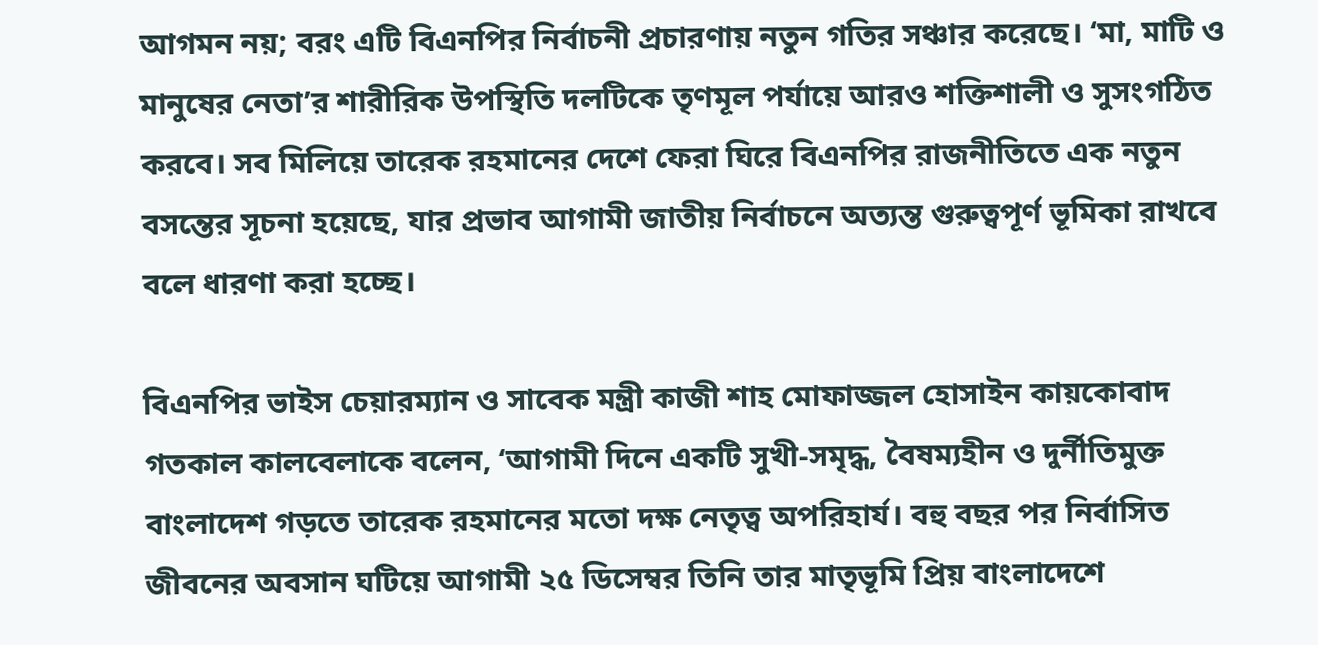আগমন নয়; বরং এটি বিএনপির নির্বাচনী প্রচারণায় নতুন গতির সঞ্চার করেছে। ‘মা, মাটি ও মানুষের নেতা’র শারীরিক উপস্থিতি দলটিকে তৃণমূল পর্যায়ে আরও শক্তিশালী ও সুসংগঠিত করবে। সব মিলিয়ে তারেক রহমানের দেশে ফেরা ঘিরে বিএনপির রাজনীতিতে এক নতুন বসন্তের সূচনা হয়েছে, যার প্রভাব আগামী জাতীয় নির্বাচনে অত্যন্ত গুরুত্বপূর্ণ ভূমিকা রাখবে বলে ধারণা করা হচ্ছে।

বিএনপির ভাইস চেয়ারম্যান ও সাবেক মন্ত্রী কাজী শাহ মোফাজ্জল হোসাইন কায়কোবাদ গতকাল কালবেলাকে বলেন, ‘আগামী দিনে একটি সুখী-সমৃদ্ধ, বৈষম্যহীন ও দুর্নীতিমুক্ত বাংলাদেশ গড়তে তারেক রহমানের মতো দক্ষ নেতৃত্ব অপরিহার্য। বহু বছর পর নির্বাসিত জীবনের অবসান ঘটিয়ে আগামী ২৫ ডিসেম্বর তিনি তার মাতৃভূমি প্রিয় বাংলাদেশে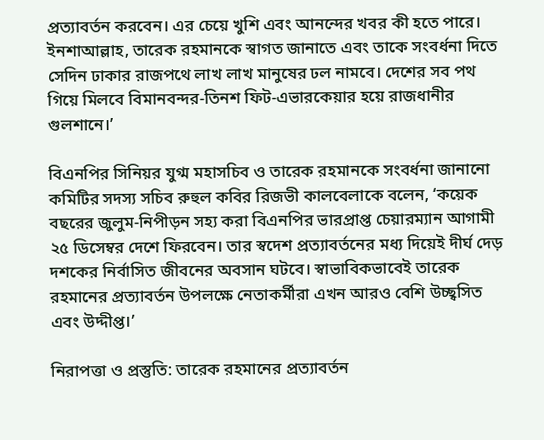প্রত্যাবর্তন করবেন। এর চেয়ে খুশি এবং আনন্দের খবর কী হতে পারে। ইনশাআল্লাহ, তারেক রহমানকে স্বাগত জানাতে এবং তাকে সংবর্ধনা দিতে সেদিন ঢাকার রাজপথে লাখ লাখ মানুষের ঢল নামবে। দেশের সব পথ গিয়ে মিলবে বিমানবন্দর-তিনশ ফিট-এভারকেয়ার হয়ে রাজধানীর গুলশানে।’

বিএনপির সিনিয়র যুগ্ম মহাসচিব ও তারেক রহমানকে সংবর্ধনা জানানো কমিটির সদস্য সচিব রুহুল কবির রিজভী কালবেলাকে বলেন, ‘কয়েক বছরের জুলুম-নিপীড়ন সহ্য করা বিএনপির ভারপ্রাপ্ত চেয়ারম্যান আগামী ২৫ ডিসেম্বর দেশে ফিরবেন। তার স্বদেশ প্রত্যাবর্তনের মধ্য দিয়েই দীর্ঘ দেড় দশকের নির্বাসিত জীবনের অবসান ঘটবে। স্বাভাবিকভাবেই তারেক রহমানের প্রত্যাবর্তন উপলক্ষে নেতাকর্মীরা এখন আরও বেশি উচ্ছ্বসিত এবং উদ্দীপ্ত।’

নিরাপত্তা ও প্রস্তুতি: তারেক রহমানের প্রত্যাবর্তন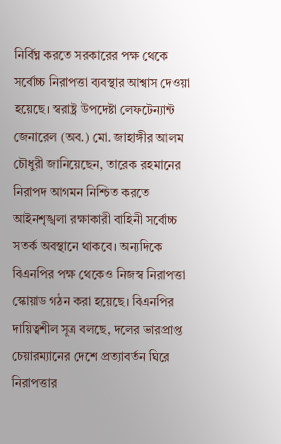নির্বিঘ্ন করতে সরকারের পক্ষ থেকে সর্বোচ্চ নিরাপত্তা ব্যবস্থার আশ্বাস দেওয়া হয়েছে। স্বরাষ্ট্র উপদেষ্টা লেফটেন্যান্ট জেনারেল (অব.) মো. জাহাঙ্গীর আলম চৌধুরী জানিয়েছেন, তারেক রহমানের নিরাপদ আগমন নিশ্চিত করতে আইনশৃঙ্খলা রক্ষাকারী বাহিনী সর্বোচ্চ সতর্ক অবস্থানে থাকবে। অন্যদিকে বিএনপির পক্ষ থেকেও নিজস্ব নিরাপত্তা স্কোয়াড গঠন করা হয়েছে। বিএনপির দায়িত্বশীল সূত্র বলছে, দলের ভারপ্রাপ্ত চেয়ারম্যানের দেশে প্রত্যাবর্তন ঘিরে নিরাপত্তার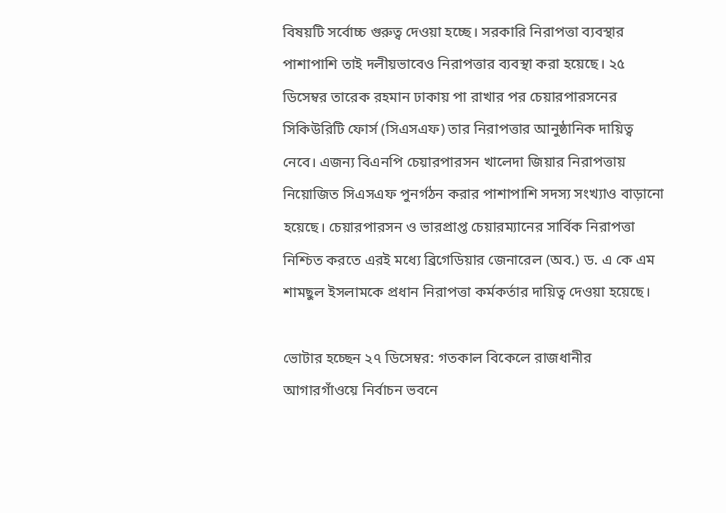বিষয়টি সর্বোচ্চ গুরুত্ব দেওয়া হচ্ছে। সরকারি নিরাপত্তা ব্যবস্থার পাশাপাশি তাই দলীয়ভাবেও নিরাপত্তার ব্যবস্থা করা হয়েছে। ২৫ ডিসেম্বর তারেক রহমান ঢাকায় পা রাখার পর চেয়ারপারসনের সিকিউরিটি ফোর্স (সিএসএফ) তার নিরাপত্তার আনুষ্ঠানিক দায়িত্ব নেবে। এজন্য বিএনপি চেয়ারপারসন খালেদা জিয়ার নিরাপত্তায় নিয়োজিত সিএসএফ পুনর্গঠন করার পাশাপাশি সদস্য সংখ্যাও বাড়ানো হয়েছে। চেয়ারপারসন ও ভারপ্রাপ্ত চেয়ারম্যানের সার্বিক নিরাপত্তা নিশ্চিত করতে এরই মধ্যে ব্রিগেডিয়ার জেনারেল (অব.) ড. এ কে এম শামছুল ইসলামকে প্রধান নিরাপত্তা কর্মকর্তার দায়িত্ব দেওয়া হয়েছে।

ভোটার হচ্ছেন ২৭ ডিসেম্বর: গতকাল বিকেলে রাজধানীর আগারগাঁওয়ে নির্বাচন ভবনে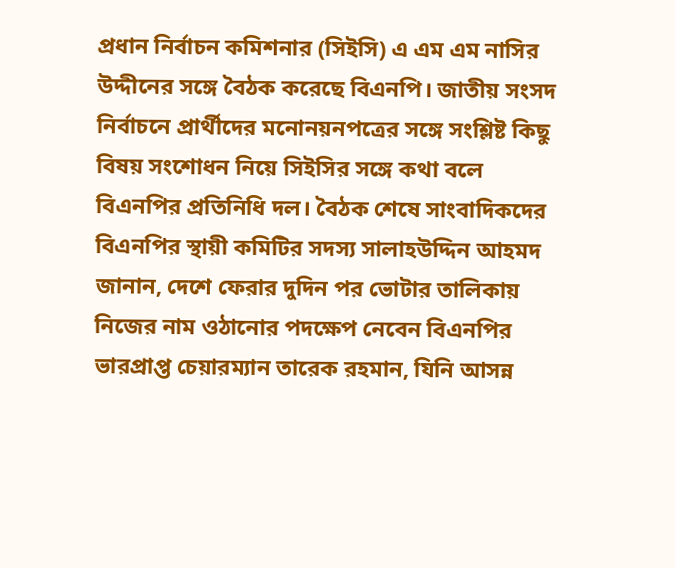প্রধান নির্বাচন কমিশনার (সিইসি) এ এম এম নাসির উদ্দীনের সঙ্গে বৈঠক করেছে বিএনপি। জাতীয় সংসদ নির্বাচনে প্রার্থীদের মনোনয়নপত্রের সঙ্গে সংশ্লিষ্ট কিছু বিষয় সংশোধন নিয়ে সিইসির সঙ্গে কথা বলে বিএনপির প্রতিনিধি দল। বৈঠক শেষে সাংবাদিকদের বিএনপির স্থায়ী কমিটির সদস্য সালাহউদ্দিন আহমদ জানান, দেশে ফেরার দুদিন পর ভোটার তালিকায় নিজের নাম ওঠানোর পদক্ষেপ নেবেন বিএনপির ভারপ্রাপ্ত চেয়ারম্যান তারেক রহমান, যিনি আসন্ন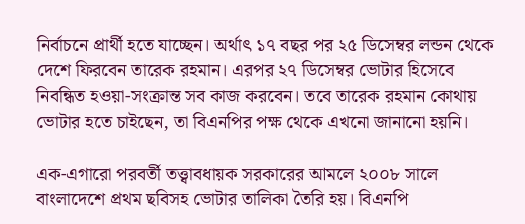নির্বাচনে প্রার্থী হতে যাচ্ছেন। অর্থাৎ ১৭ বছর পর ২৫ ডিসেম্বর লন্ডন থেকে দেশে ফিরবেন তারেক রহমান। এরপর ২৭ ডিসেম্বর ভোটার হিসেবে নিবন্ধিত হওয়া-সংক্রান্ত সব কাজ করবেন। তবে তারেক রহমান কোথায় ভোটার হতে চাইছেন, তা বিএনপির পক্ষ থেকে এখনো জানানো হয়নি।

এক-এগারো পরবর্তী তত্ত্বাবধায়ক সরকারের আমলে ২০০৮ সালে বাংলাদেশে প্রথম ছবিসহ ভোটার তালিকা তৈরি হয়। বিএনপি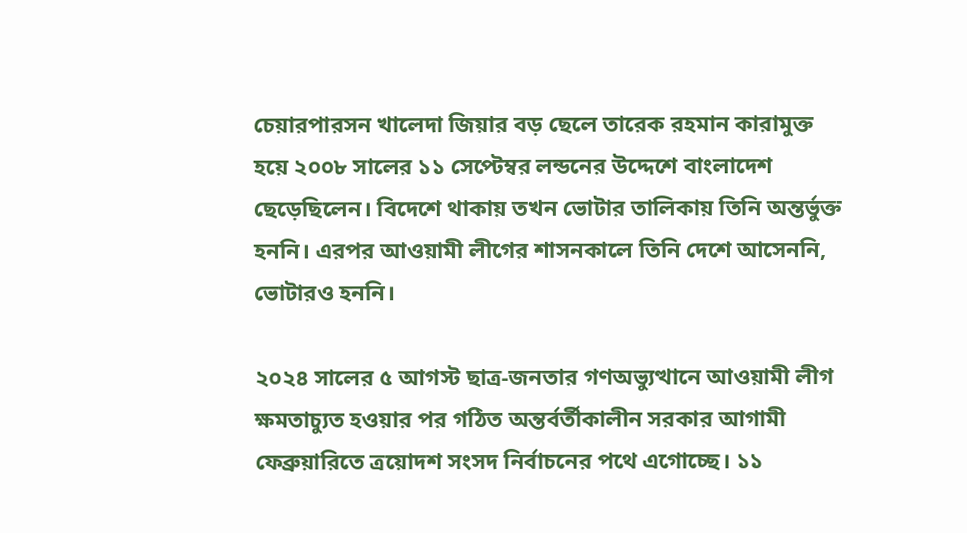চেয়ারপারসন খালেদা জিয়ার বড় ছেলে তারেক রহমান কারামুক্ত হয়ে ২০০৮ সালের ১১ সেপ্টেম্বর লন্ডনের উদ্দেশে বাংলাদেশ ছেড়েছিলেন। বিদেশে থাকায় তখন ভোটার তালিকায় তিনি অন্তর্ভুক্ত হননি। এরপর আওয়ামী লীগের শাসনকালে তিনি দেশে আসেননি, ভোটারও হননি।

২০২৪ সালের ৫ আগস্ট ছাত্র-জনতার গণঅভ্যুত্থানে আওয়ামী লীগ ক্ষমতাচ্যুত হওয়ার পর গঠিত অন্তর্বর্তীকালীন সরকার আগামী ফেব্রুয়ারিতে ত্রয়োদশ সংসদ নির্বাচনের পথে এগোচ্ছে। ১১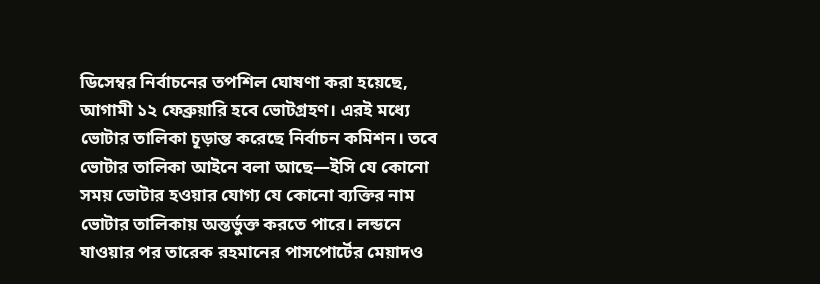ডিসেম্বর নির্বাচনের তপশিল ঘোষণা করা হয়েছে, আগামী ১২ ফেব্রুয়ারি হবে ভোটগ্রহণ। এরই মধ্যে ভোটার তালিকা চূড়ান্ত করেছে নির্বাচন কমিশন। তবে ভোটার তালিকা আইনে বলা আছে—ইসি যে কোনো সময় ভোটার হওয়ার যোগ্য যে কোনো ব্যক্তির নাম ভোটার তালিকায় অন্তর্ভুক্ত করতে পারে। লন্ডনে যাওয়ার পর তারেক রহমানের পাসপোর্টের মেয়াদও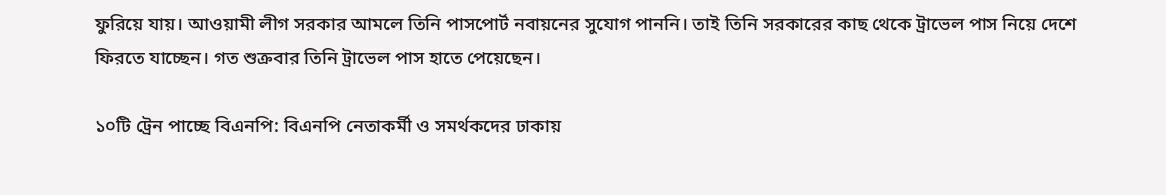ফুরিয়ে যায়। আওয়ামী লীগ সরকার আমলে তিনি পাসপোর্ট নবায়নের সুযোগ পাননি। তাই তিনি সরকারের কাছ থেকে ট্রাভেল পাস নিয়ে দেশে ফিরতে যাচ্ছেন। গত শুক্রবার তিনি ট্রাভেল পাস হাতে পেয়েছেন।

১০টি ট্রেন পাচ্ছে বিএনপি: বিএনপি নেতাকর্মী ও সমর্থকদের ঢাকায়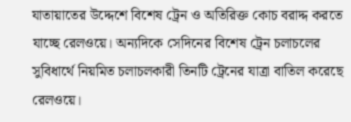যাতায়াতের উদ্দেশে বিশেষ ট্রেন ও অতিরিক্ত কোচ বরাদ্দ করতে যাচ্ছে রেলওয়ে। অন্যদিকে সেদিনের বিশেষ ট্রেন চলাচলের সুবিধার্থে নিয়মিত চলাচলকারী তিনটি ট্রেনের যাত্রা বাতিল করেছে রেলওয়ে।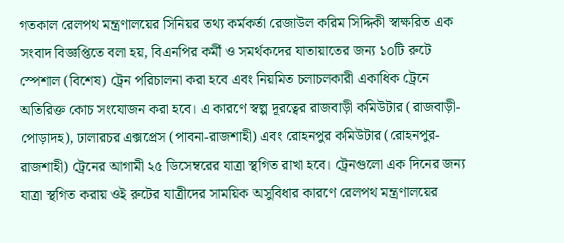গতকাল রেলপথ মন্ত্রণালয়ের সিনিয়র তথ্য কর্মকর্তা রেজাউল করিম সিদ্দিকী স্বাক্ষরিত এক সংবাদ বিজ্ঞপ্তিতে বলা হয়, বিএনপির কর্মী ও সমর্থকদের যাতায়াতের জন্য ১০টি রুটে স্পেশাল (বিশেষ) ট্রেন পরিচালনা করা হবে এবং নিয়মিত চলাচলকারী একাধিক ট্রেনে অতিরিক্ত কোচ সংযোজন করা হবে। এ কারণে স্বল্প দূরত্বের রাজবাড়ী কমিউটার (রাজবাড়ী-পোড়াদহ), ঢালারচর এক্সপ্রেস (পাবনা-রাজশাহী) এবং রোহনপুর কমিউটার (রোহনপুর-রাজশাহী) ট্রেনের আগামী ২৫ ডিসেম্বরের যাত্রা স্থগিত রাখা হবে। ট্রেনগুলো এক দিনের জন্য যাত্রা স্থগিত করায় ওই রুটের যাত্রীদের সাময়িক অসুবিধার কারণে রেলপথ মন্ত্রণালয়ের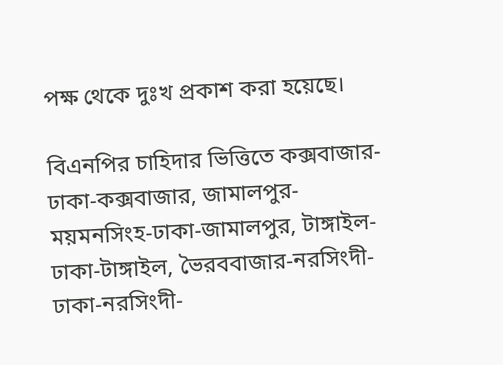পক্ষ থেকে দুঃখ প্রকাশ করা হয়েছে।

বিএনপির চাহিদার ভিত্তিতে কক্সবাজার-ঢাকা-কক্সবাজার, জামালপুর-ময়মনসিংহ-ঢাকা-জামালপুর, টাঙ্গাইল-ঢাকা-টাঙ্গাইল, ভৈরববাজার-নরসিংদী-ঢাকা-নরসিংদী-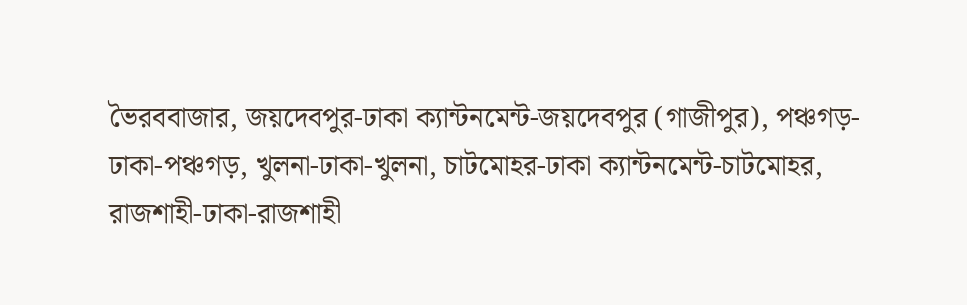ভৈরববাজার, জয়দেবপুর-ঢাকা ক্যান্টনমেন্ট-জয়দেবপুর (গাজীপুর), পঞ্চগড়-ঢাকা-পঞ্চগড়, খুলনা-ঢাকা-খুলনা, চাটমোহর-ঢাকা ক্যান্টনমেন্ট-চাটমোহর, রাজশাহী-ঢাকা-রাজশাহী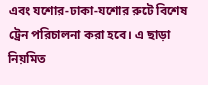এবং যশোর-ঢাকা-যশোর রুটে বিশেষ ট্রেন পরিচালনা করা হবে। এ ছাড়া নিয়মিত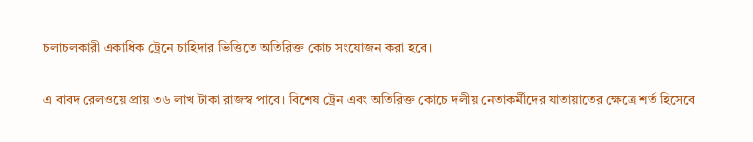চলাচলকারী একাধিক ট্রেনে চাহিদার ভিত্তিতে অতিরিক্ত কোচ সংযোজন করা হবে।

এ বাবদ রেলওয়ে প্রায় ৩৬ লাখ টাকা রাজস্ব পাবে। বিশেষ ট্রেন এবং অতিরিক্ত কোচে দলীয় নেতাকর্মীদের যাতায়াতের ক্ষেত্রে শর্ত হিসেবে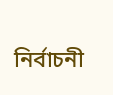নির্বাচনী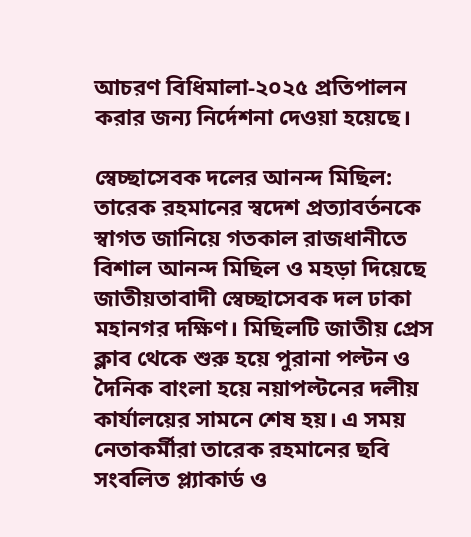আচরণ বিধিমালা-২০২৫ প্রতিপালন করার জন্য নির্দেশনা দেওয়া হয়েছে।

স্বেচ্ছাসেবক দলের আনন্দ মিছিল: তারেক রহমানের স্বদেশ প্রত্যাবর্তনকে স্বাগত জানিয়ে গতকাল রাজধানীতে বিশাল আনন্দ মিছিল ও মহড়া দিয়েছে জাতীয়তাবাদী স্বেচ্ছাসেবক দল ঢাকা মহানগর দক্ষিণ। মিছিলটি জাতীয় প্রেস ক্লাব থেকে শুরু হয়ে পুরানা পল্টন ও দৈনিক বাংলা হয়ে নয়াপল্টনের দলীয় কার্যালয়ের সামনে শেষ হয়। এ সময় নেতাকর্মীরা তারেক রহমানের ছবি সংবলিত প্ল্যাকার্ড ও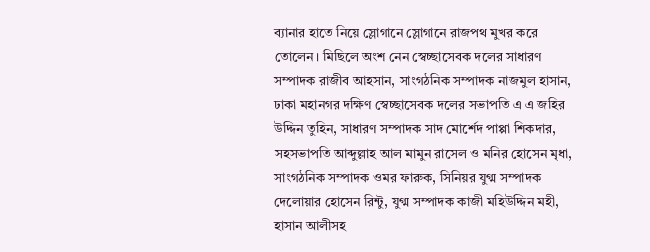ব্যানার হাতে নিয়ে স্লোগানে স্লোগানে রাজপথ মুখর করে তোলেন। মিছিলে অংশ নেন স্বেচ্ছাসেবক দলের সাধারণ সম্পাদক রাজীব আহসান, সাংগঠনিক সম্পাদক নাজমুল হাসান, ঢাকা মহানগর দক্ষিণ স্বেচ্ছাসেবক দলের সভাপতি এ এ জহির উদ্দিন তুহিন, সাধারণ সম্পাদক সাদ মোর্শেদ পাপ্পা শিকদার, সহসভাপতি আব্দুল্লাহ আল মামুন রাসেল ও মনির হোসেন মৃধা, সাংগঠনিক সম্পাদক ওমর ফারুক, সিনিয়র যুগ্ম সম্পাদক দেলোয়ার হোসেন রিন্টু, যুগ্ম সম্পাদক কাজী মহিউদ্দিন মহী, হাসান আলীসহ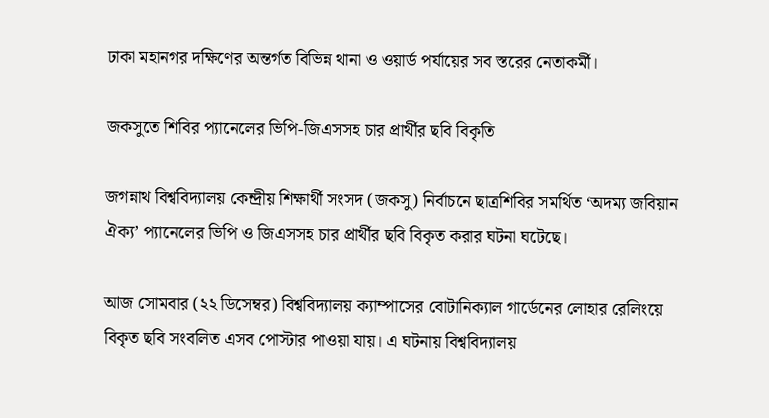ঢাকা মহানগর দক্ষিণের অন্তর্গত বিভিন্ন থানা ও ওয়ার্ড পর্যায়ের সব স্তরের নেতাকর্মী।

জকসুতে শিবির প্যানেলের ভিপি-জিএসসহ চার প্রার্থীর ছবি বিকৃতি

জগন্নাথ বিশ্ববিদ্যালয় কেন্দ্রীয় শিক্ষার্থী সংসদ (জকসু) নির্বাচনে ছাত্রশিবির সমর্থিত ‘অদম্য জবিয়ান ঐক্য’ প্যানেলের ভিপি ও জিএসসহ চার প্রার্থীর ছবি বিকৃত করার ঘটনা ঘটেছে।

আজ সোমবার (২২ ডিসেম্বর) বিশ্ববিদ্যালয় ক্যাম্পাসের বোটানিক্যাল গার্ডেনের লোহার রেলিংয়ে বিকৃত ছবি সংবলিত এসব পোস্টার পাওয়া যায়। এ ঘটনায় বিশ্ববিদ্যালয়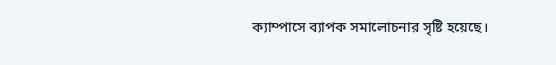ক্যাম্পাসে ব্যাপক সমালোচনার সৃষ্টি হয়েছে।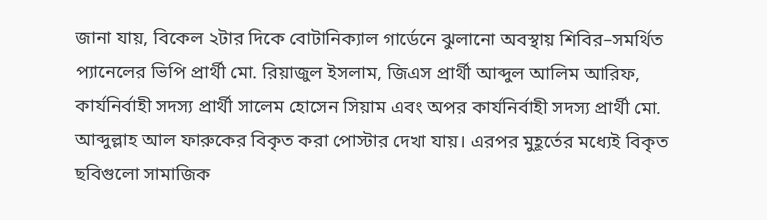জানা যায়, বিকেল ২টার দিকে বোটানিক্যাল গার্ডেনে ঝুলানো অবস্থায় শিবির–সমর্থিত প্যানেলের ভিপি প্রার্থী মো. রিয়াজুল ইসলাম, জিএস প্রার্থী আব্দুল আলিম আরিফ, কার্যনির্বাহী সদস্য প্রার্থী সালেম হোসেন সিয়াম এবং অপর কার্যনির্বাহী সদস্য প্রার্থী মো. আব্দুল্লাহ আল ফারুকের বিকৃত করা পোস্টার দেখা যায়। এরপর মুহূর্তের মধ্যেই বিকৃত ছবিগুলো সামাজিক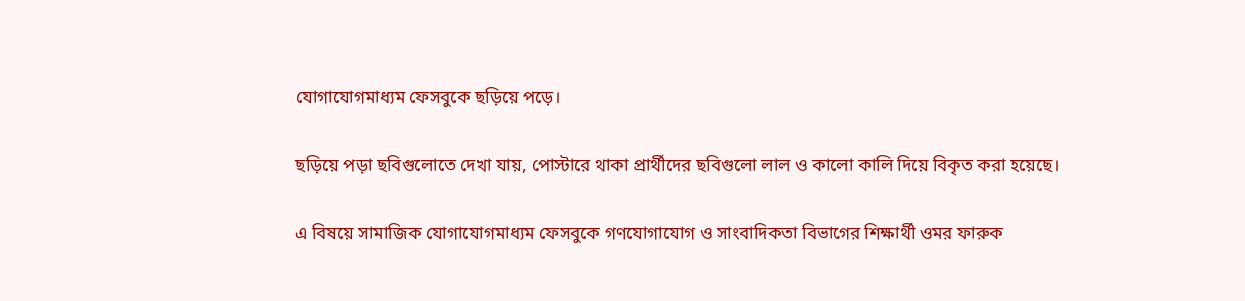যোগাযোগমাধ্যম ফেসবুকে ছড়িয়ে পড়ে।

ছড়িয়ে পড়া ছবিগুলোতে দেখা যায়, পোস্টারে থাকা প্রার্থীদের ছবিগুলো লাল ও কালো কালি দিয়ে বিকৃত করা হয়েছে।

এ বিষয়ে সামাজিক যোগাযোগমাধ্যম ফেসবুকে গণযোগাযোগ ও সাংবাদিকতা বিভাগের শিক্ষার্থী ওমর ফারুক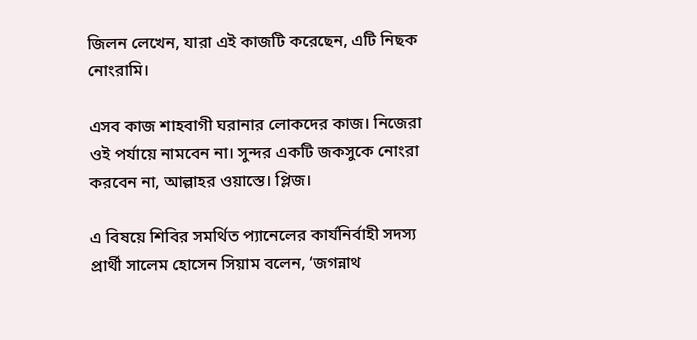জিলন লেখেন, যারা এই কাজটি করেছেন, এটি নিছক নোংরামি।

এসব কাজ শাহবাগী ঘরানার লোকদের কাজ। নিজেরা ওই পর্যায়ে নামবেন না। সুন্দর একটি জকসুকে নোংরা করবেন না, আল্লাহর ওয়াস্তে। প্লিজ।

এ বিষয়ে শিবির সমর্থিত প্যানেলের কার্যনির্বাহী সদস্য প্রার্থী সালেম হোসেন সিয়াম বলেন, ‘জগন্নাথ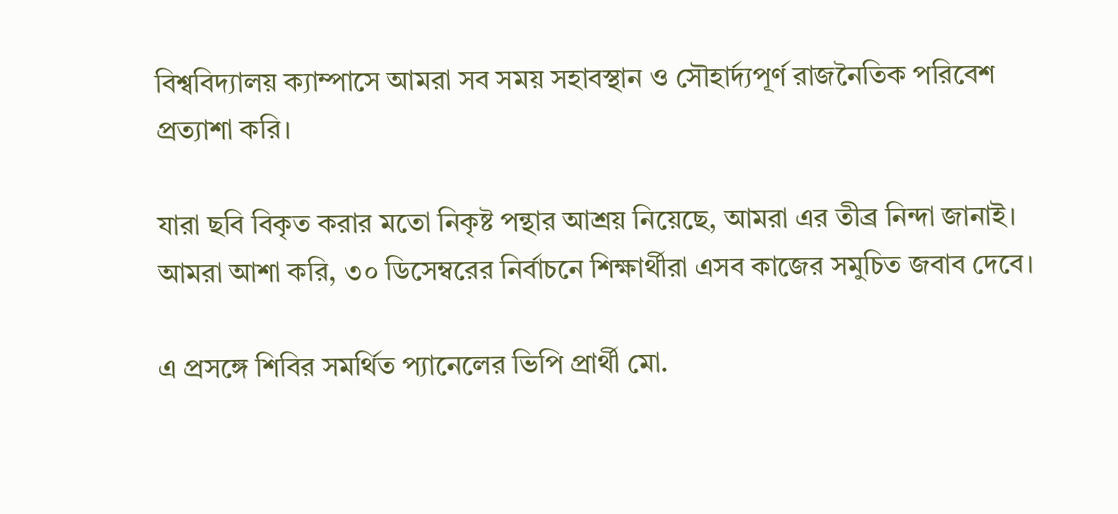বিশ্ববিদ্যালয় ক্যাম্পাসে আমরা সব সময় সহাবস্থান ও সৌহার্দ্যপূর্ণ রাজনৈতিক পরিবেশ প্রত্যাশা করি।

যারা ছবি বিকৃত করার মতো নিকৃষ্ট পন্থার আশ্রয় নিয়েছে, আমরা এর তীব্র নিন্দা জানাই। আমরা আশা করি, ৩০ ডিসেম্বরের নির্বাচনে শিক্ষার্থীরা এসব কাজের সমুচিত জবাব দেবে।

এ প্রসঙ্গে শিবির সমর্থিত প্যানেলের ভিপি প্রার্থী মো.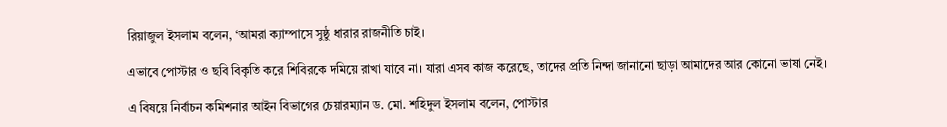রিয়াজুল ইসলাম বলেন, ‘আমরা ক্যাম্পাসে সুষ্ঠু ধারার রাজনীতি চাই।

এভাবে পোস্টার ও ছবি বিকৃতি করে শিবিরকে দমিয়ে রাখা যাবে না। যারা এসব কাজ করেছে, তাদের প্রতি নিন্দা জানানো ছাড়া আমাদের আর কোনো ভাষা নেই।

এ বিষয়ে নির্বাচন কমিশনার আইন বিভাগের চেয়ারম্যান ড. মো. শহিদুল ইসলাম বলেন, পোস্টার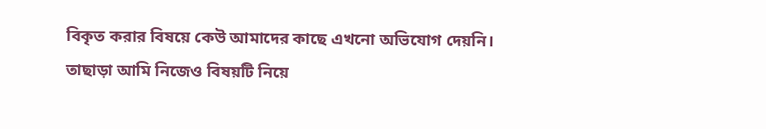বিকৃত করার বিষয়ে কেউ আমাদের কাছে এখনো অভিযোগ দেয়নি। তাছাড়া আমি নিজেও বিষয়টি নিয়ে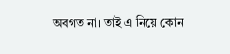অবগত না। তাই এ নিয়ে কোন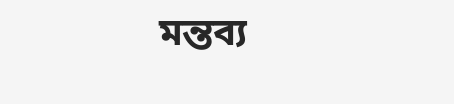মন্তব্য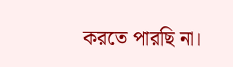করতে পারছি না।